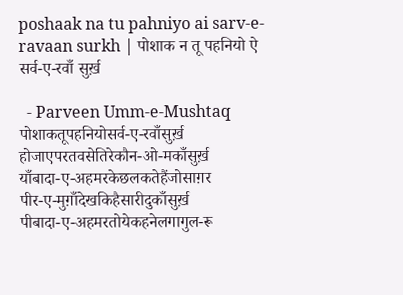poshaak na tu pahniyo ai sarv-e-ravaan surkh | पोशाक न तू पहनियो ऐ सर्व-ए-रवाँ सुर्ख़

  - Parveen Umm-e-Mushtaq
पोशाकतूपहनियोसर्व-ए-रवाँसुर्ख़
होजाएपरतवसेतिरेकौन-ओ-मकाँसुर्ख़
याँबादा-ए-अहमरकेछलकतेहैंजोसाग़र
पीर-ए-मुग़ाँदेखकिहैसारीदुकाँसुर्ख़
पीबादा-ए-अहमरतोयेकहनेलगागुल-रू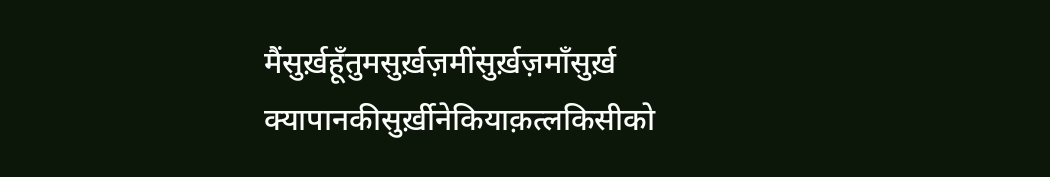मैंसुर्ख़हूँतुमसुर्ख़ज़मींसुर्ख़ज़माँसुर्ख़
क्यापानकीसुर्ख़ीनेकियाक़त्लकिसीको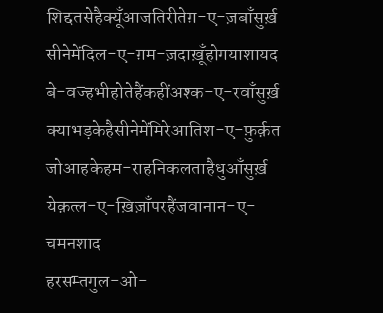शिद्दतसेहैक्यूँआजतिरीतेग़-ए-ज़बाँसुर्ख़
सीनेमेंदिल-ए-ग़म-ज़दाख़ूँहोगयाशायद
बे-वज्हभीहोतेहैंकहींअश्क-ए-रवाँसुर्ख़
क्याभड़केहैसीनेमेंमिरेआतिश-ए-फ़ुर्क़त
जोआहकेहम-राहनिकलताहैधुआँसुर्ख़
येक़त्ल-ए-ख़िज़ाँपरहैंजवानान-ए-चमनशाद
हरसम्तगुल-ओ-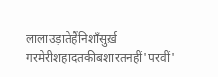लालाउड़ातेहैंनिशाँसुर्ख़
गरमेरीशहादतकीबशारतनहीं'परवीं'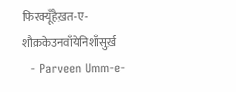फिरक्यूँहैख़त-ए-शौक़केउनवाँयेनिशाँसुर्ख़
  - Parveen Umm-e-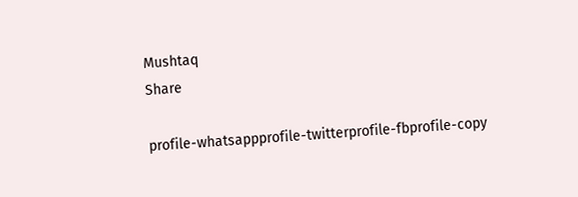Mushtaq
Share

profile-whatsappprofile-twitterprofile-fbprofile-copy